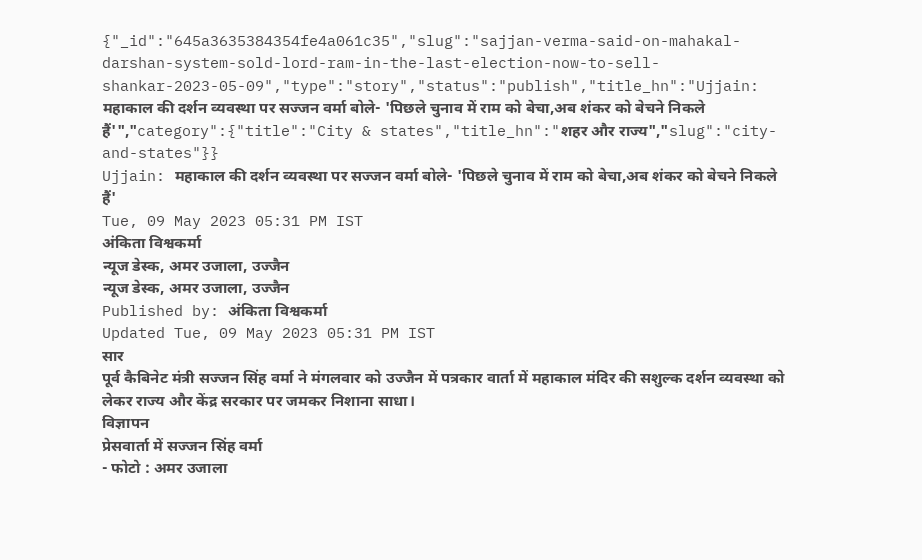{"_id":"645a3635384354fe4a061c35","slug":"sajjan-verma-said-on-mahakal-darshan-system-sold-lord-ram-in-the-last-election-now-to-sell-shankar-2023-05-09","type":"story","status":"publish","title_hn":"Ujjain: महाकाल की दर्शन व्यवस्था पर सज्जन वर्मा बोले- 'पिछले चुनाव में राम को बेचा,अब शंकर को बेचने निकले हैं'","category":{"title":"City & states","title_hn":"शहर और राज्य","slug":"city-and-states"}}
Ujjain: महाकाल की दर्शन व्यवस्था पर सज्जन वर्मा बोले- 'पिछले चुनाव में राम को बेचा,अब शंकर को बेचने निकले हैं'
Tue, 09 May 2023 05:31 PM IST
अंकिता विश्वकर्मा
न्यूज डेस्क, अमर उजाला, उज्जैन
न्यूज डेस्क, अमर उजाला, उज्जैन
Published by: अंकिता विश्वकर्मा
Updated Tue, 09 May 2023 05:31 PM IST
सार
पूर्व कैबिनेट मंत्री सज्जन सिंह वर्मा ने मंगलवार को उज्जैन में पत्रकार वार्ता में महाकाल मंदिर की सशुल्क दर्शन व्यवस्था को लेकर राज्य और केंद्र सरकार पर जमकर निशाना साधा।
विज्ञापन
प्रेसवार्ता में सज्जन सिंह वर्मा
- फोटो : अमर उजाला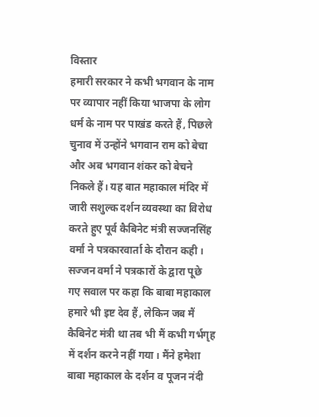विस्तार
हमारी सरकार ने कभी भगवान के नाम पर व्यापार नहीं किया भाजपा के लोग धर्म के नाम पर पाखंड करते हैं, पिछले चुनाव में उन्होंने भगवान राम को बेचा और अब भगवान शंकर को बेचने निकले हैं। यह बात महाकाल मंदिर में जारी सशुल्क दर्शन व्यवस्था का विरोध करते हुए पूर्व कैबिनेट मंत्री सज्जनसिंह वर्मा ने पत्रकारवार्ता के दौरान कही। सज्जन वर्मा ने पत्रकारों के द्वारा पूछे गए सवाल पर कहा कि बाबा महाकाल हमारे भी इष्ट देव हैं, लेकिन जब मैं कैबिनेट मंत्री था तब भी मैं कभी गर्भगृह में दर्शन करने नहीं गया। मैंने हमेशा बाबा महाकाल के दर्शन व पूजन नंदी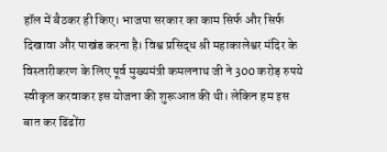हॉल में बैठकर ही किए। भाजपा सरकार का काम सिर्फ और सिर्फ दिखावा और पाखंड करना है। विश्व प्रसिद्ध श्री महाकालेश्वर मंदिर के विस्तारीकरण के लिए पूर्व मुख्यमंत्री कमलनाथ जी ने 300 करोड़ रुपये स्वीकृत करवाकर इस योजना की शुरूआत की थी। लेकिन हम इस बात कर ढिंढोंरा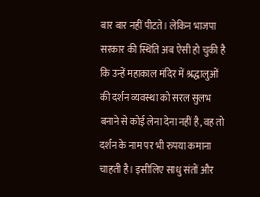बार बार नहीं पीटते। लेकिन भाजपा सरकार की स्थिति अब ऐसी हो चुकी है कि उन्हें महाकाल मंदिर में श्रद्धालुओं की दर्शन व्यवस्था को सरल सुलभ बनाने से कोई लेना देना नहीं है, वह तो दर्शन के नाम पर भी रुपया कमाना चाहती है। इसीलिए साधु संतों और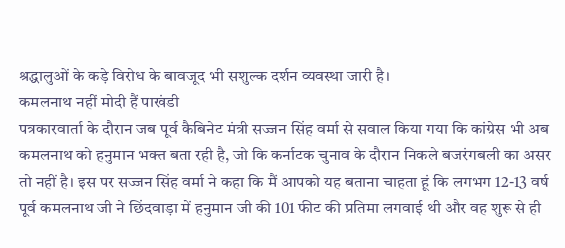श्रद्धालुओं के कड़े विरोध के बावजूद भी सशुल्क दर्शन व्यवस्था जारी है।
कमलनाथ नहीं मोदी हैं पाखंडी
पत्रकारवार्ता के दौरान जब पूर्व कैबिनेट मंत्री सज्जन सिंह वर्मा से सवाल किया गया कि कांग्रेस भी अब कमलनाथ को हनुमान भक्त बता रही है, जो कि कर्नाटक चुनाव के दौरान निकले बजरंगबली का असर तो नहीं है। इस पर सज्जन सिंह वर्मा ने कहा कि मैं आपको यह बताना चाहता हूं कि लगभग 12-13 वर्ष पूर्व कमलनाथ जी ने छिंदवाड़ा में हनुमान जी की 101 फीट की प्रतिमा लगवाई थी और वह शुरू से ही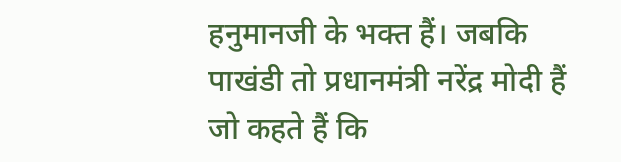हनुमानजी के भक्त हैं। जबकि पाखंडी तो प्रधानमंत्री नरेंद्र मोदी हैं जो कहते हैं कि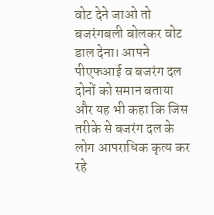वोट देने जाओ तो बजरंगबली बोलकर वोट डाल देना। आपने पीएफआई व बजरंग दल दोनों को समान बताया और यह भी कहा कि जिस तरीके से बजरंग दल के लोग आपराधिक कृत्य कर रहे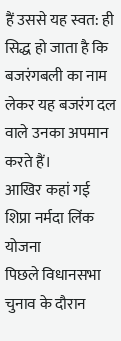हैं उससे यह स्वत: ही सिद्ध हो जाता है कि बजरंगबली का नाम लेकर यह बजरंग दल वाले उनका अपमान करते हैं।
आखिर कहां गई शिप्रा नर्मदा लिंक योजना
पिछले विधानसभा चुनाव के दौरान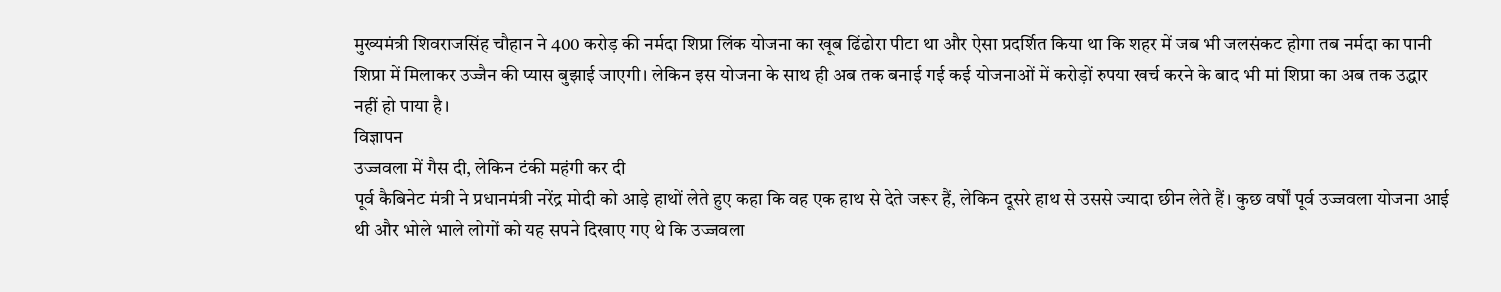मुख्यमंत्री शिवराजसिंह चौहान ने 400 करोड़ की नर्मदा शिप्रा लिंक योजना का खूब ढिंढोरा पीटा था और ऐसा प्रदर्शित किया था कि शहर में जब भी जलसंकट होगा तब नर्मदा का पानी शिप्रा में मिलाकर उज्जैन की प्यास बुझाई जाएगी। लेकिन इस योजना के साथ ही अब तक बनाई गई कई योजनाओं में करोड़ों रुपया खर्च करने के बाद भी मां शिप्रा का अब तक उद्धार नहीं हो पाया है।
विज्ञापन
उज्जवला में गैस दी, लेकिन टंकी महंगी कर दी
पूर्व कैबिनेट मंत्री ने प्रधानमंत्री नरेंद्र मोदी को आड़े हाथों लेते हुए कहा कि वह एक हाथ से देते जरूर हैं, लेकिन दूसरे हाथ से उससे ज्यादा छीन लेते हैं। कुछ वर्षों पूर्व उज्जवला योजना आई थी और भोले भाले लोगों को यह सपने दिखाए गए थे कि उज्जवला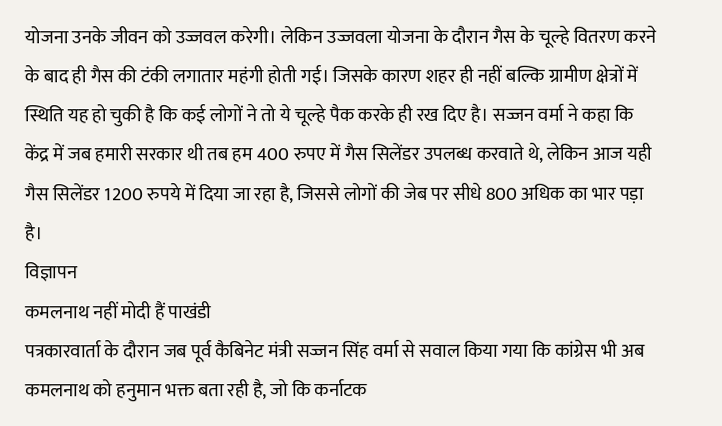योजना उनके जीवन को उज्जवल करेगी। लेकिन उज्जवला योजना के दौरान गैस के चूल्हे वितरण करने के बाद ही गैस की टंकी लगातार महंगी होती गई। जिसके कारण शहर ही नहीं बल्कि ग्रामीण क्षेत्रों में स्थिति यह हो चुकी है कि कई लोगों ने तो ये चूल्हे पैक करके ही रख दिए है। सज्जन वर्मा ने कहा कि केंद्र में जब हमारी सरकार थी तब हम 400 रुपए में गैस सिलेंडर उपलब्ध करवाते थे, लेकिन आज यही गैस सिलेंडर 1200 रुपये में दिया जा रहा है, जिससे लोगों की जेब पर सीधे 800 अधिक का भार पड़ा है।
विज्ञापन
कमलनाथ नहीं मोदी हैं पाखंडी
पत्रकारवार्ता के दौरान जब पूर्व कैबिनेट मंत्री सज्जन सिंह वर्मा से सवाल किया गया कि कांग्रेस भी अब कमलनाथ को हनुमान भक्त बता रही है, जो कि कर्नाटक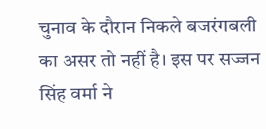चुनाव के दौरान निकले बजरंगबली का असर तो नहीं है। इस पर सज्जन सिंह वर्मा ने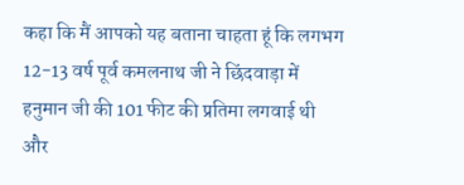कहा कि मैं आपको यह बताना चाहता हूं कि लगभग 12-13 वर्ष पूर्व कमलनाथ जी ने छिंदवाड़ा में हनुमान जी की 101 फीट की प्रतिमा लगवाई थी और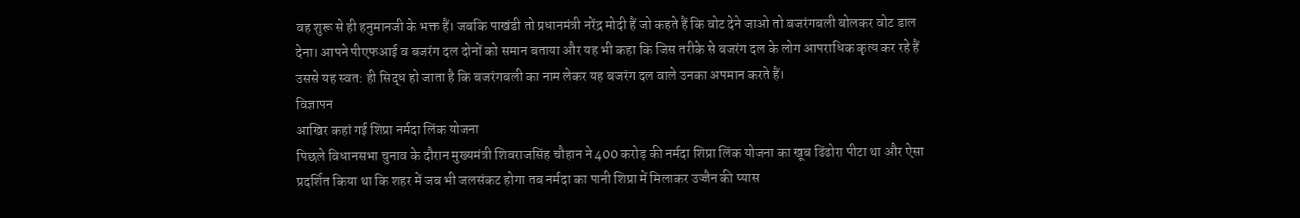वह शुरू से ही हनुमानजी के भक्त हैं। जबकि पाखंडी तो प्रधानमंत्री नरेंद्र मोदी हैं जो कहते हैं कि वोट देने जाओ तो बजरंगबली बोलकर वोट डाल देना। आपने पीएफआई व बजरंग दल दोनों को समान बताया और यह भी कहा कि जिस तरीके से बजरंग दल के लोग आपराधिक कृत्य कर रहे हैं उससे यह स्वत: ही सिद्ध हो जाता है कि बजरंगबली का नाम लेकर यह बजरंग दल वाले उनका अपमान करते हैं।
विज्ञापन
आखिर कहां गई शिप्रा नर्मदा लिंक योजना
पिछले विधानसभा चुनाव के दौरान मुख्यमंत्री शिवराजसिंह चौहान ने 400 करोड़ की नर्मदा शिप्रा लिंक योजना का खूब ढिंढोरा पीटा था और ऐसा प्रदर्शित किया था कि शहर में जब भी जलसंकट होगा तब नर्मदा का पानी शिप्रा में मिलाकर उज्जैन की प्यास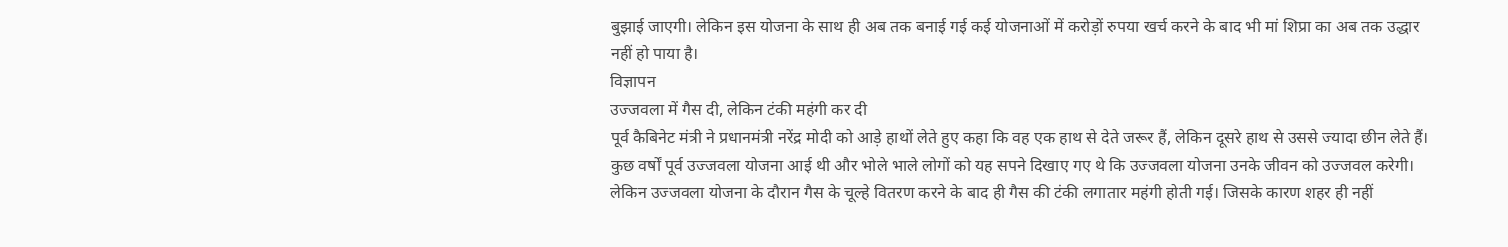बुझाई जाएगी। लेकिन इस योजना के साथ ही अब तक बनाई गई कई योजनाओं में करोड़ों रुपया खर्च करने के बाद भी मां शिप्रा का अब तक उद्धार नहीं हो पाया है।
विज्ञापन
उज्जवला में गैस दी, लेकिन टंकी महंगी कर दी
पूर्व कैबिनेट मंत्री ने प्रधानमंत्री नरेंद्र मोदी को आड़े हाथों लेते हुए कहा कि वह एक हाथ से देते जरूर हैं, लेकिन दूसरे हाथ से उससे ज्यादा छीन लेते हैं। कुछ वर्षों पूर्व उज्जवला योजना आई थी और भोले भाले लोगों को यह सपने दिखाए गए थे कि उज्जवला योजना उनके जीवन को उज्जवल करेगी। लेकिन उज्जवला योजना के दौरान गैस के चूल्हे वितरण करने के बाद ही गैस की टंकी लगातार महंगी होती गई। जिसके कारण शहर ही नहीं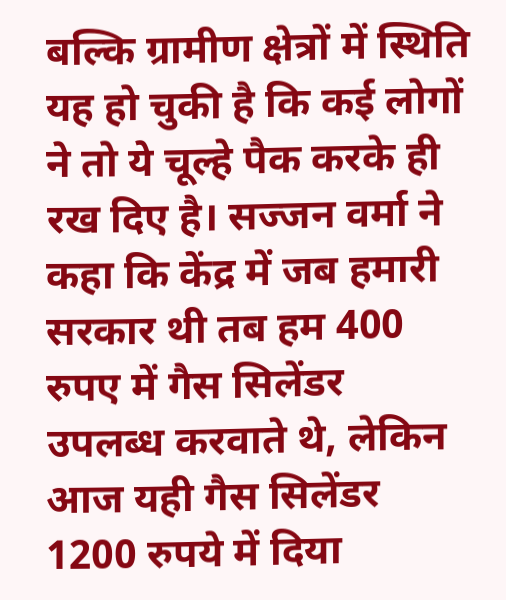बल्कि ग्रामीण क्षेत्रों में स्थिति यह हो चुकी है कि कई लोगों ने तो ये चूल्हे पैक करके ही रख दिए है। सज्जन वर्मा ने कहा कि केंद्र में जब हमारी सरकार थी तब हम 400 रुपए में गैस सिलेंडर उपलब्ध करवाते थे, लेकिन आज यही गैस सिलेंडर 1200 रुपये में दिया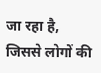जा रहा है, जिससे लोगों की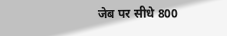जेब पर सीधे 800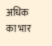अधिक का भार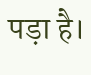पड़ा है।